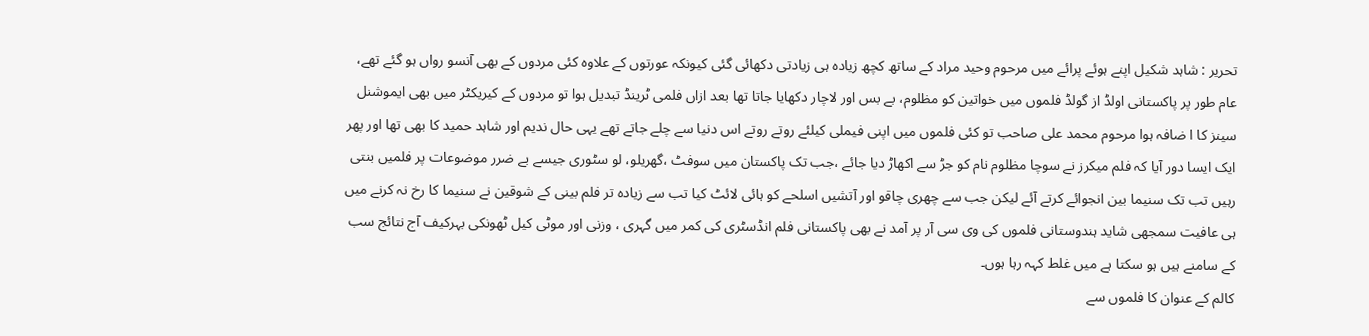تحریر : شاہد شکیل اپنے ہوئے پرائے میں مرحوم وحید مراد کے ساتھ کچھ زیادہ ہی زیادتی دکھائی گئی کیونکہ عورتوں کے علاوہ کئی مردوں کے بھی آنسو رواں ہو گئے تھے، عام طور پر پاکستانی اولڈ از گولڈ فلموں میں خواتین کو مظلوم، بے بس اور لاچار دکھایا جاتا تھا بعد ازاں فلمی ٹرینڈ تبدیل ہوا تو مردوں کے کیریکٹر میں بھی ایموشنل سینز کا ا ضافہ ہوا مرحوم محمد علی صاحب تو کئی فلموں میں اپنی فیملی کیلئے روتے روتے اس دنیا سے چلے جاتے تھے یہی حال ندیم اور شاہد حمید کا بھی تھا اور پھر ایک ایسا دور آیا کہ فلم میکرز نے سوچا مظلوم نام کو جڑ سے اکھاڑ دیا جائے ،جب تک پاکستان میں سوفٹ ،گھریلو، لو سٹوری جیسے بے ضرر موضوعات پر فلمیں بنتی رہیں تب تک سنیما بین انجوائے کرتے آئے لیکن جب سے چھری چاقو اور آتشیں اسلحے کو ہائی لائٹ کیا تب سے زیادہ تر فلم بینی کے شوقین نے سنیما کا رخ نہ کرنے میں ہی عافیت سمجھی شاید ہندوستانی فلموں کی وی سی آر پر آمد نے بھی پاکستانی فلم انڈسٹری کی کمر میں گہری ، وزنی اور موٹی کیل ٹھونکی بہرکیف آج نتائج سب کے سامنے ہیں ہو سکتا ہے میں غلط کہہ رہا ہوں۔
کالم کے عنوان کا فلموں سے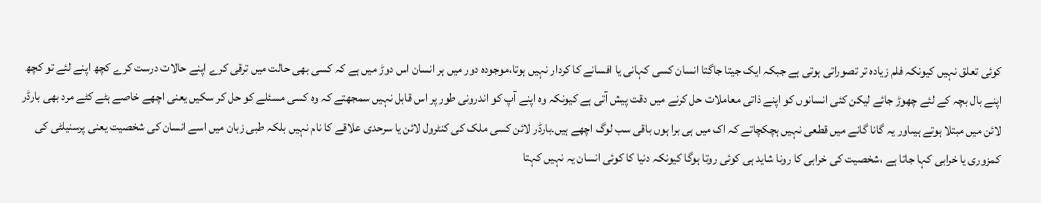کوئی تعلق نہیں کیونکہ فلم زیادہ تر تصوراتی ہوتی ہے جبکہ ایک جیتا جاگتا انسان کسی کہانی یا افسانے کا کردار نہیں ہوتا،موجودہ دور میں ہر انسان اس دوڑ میں ہے کہ کسی بھی حالت میں ترقی کرے اپنے حالات درست کرے کچھ اپنے لئے تو کچھ اپنے بال بچہ کے لئے چھوڑ جائے لیکن کئی انسانوں کو اپنے ذاتی معاملات حل کرنے میں دقت پیش آتی ہے کیونکہ وہ اپنے آپ کو اندرونی طور پر اس قابل نہیں سمجھتے کہ وہ کسی مسئلے کو حل کر سکیں یعنی اچھے خاصے ہٹے کٹے مرد بھی بارڈر لائن میں مبتلا ہوتے ہیںاور یہ گانا گانے میں قطعی نہیں ہچکچاتے کہ اک میں ہی برا ہوں باقی سب لوگ اچھے ہیں۔بارڈر لائن کسی ملک کی کنٹرول لائن یا سرحدی علاقے کا نام نہیں بلکہ طبی زبان میں اسے انسان کی شخصیت یعنی پرسنیلٹی کی کمزوری یا خرابی کہا جاتا ہے ،شخصیت کی خرابی کا رونا شاید ہی کوئی روتا ہوگا کیونکہ دنیا کا کوئی انسان یہ نہیں کہتا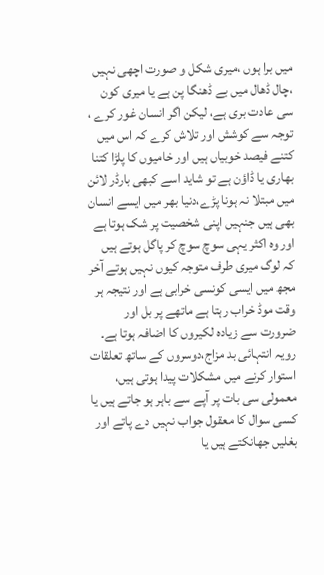میں برا ہوں ،میری شکل و صورت اچھی نہیں ،چال ڈھال میں بے ڈھنگا پن ہے یا میری کون سی عادت بری ہے، لیکن اگر انسان غور کرے ، توجہ سے کوشش اور تلاش کرے کہ اس میں کتنے فیصد خوبیاں ہیں اور خامیوں کا پلڑا کتنا بھاری یا ڈاؤن ہے تو شاید اسے کبھی بارڈر لائن میں مبتلا نہ ہونا پڑے،دنیا بھر میں ایسے انسان بھی ہیں جنہیں اپنی شخصیت پر شک ہوتا ہے اور وہ اکثر یہی سوچ سوچ کر پاگل ہوتے ہیں کہ لوگ میری طرف متوجہ کیوں نہیں ہوتے آخر مجھ میں ایسی کونسی خرابی ہے اور نتیجہ ہر وقت موڈ خراب رہتا ہے ماتھے پر بل اور ضرورت سے زیادہ لکیروں کا اضافہ ہوتا ہے۔
رویہ انتہائی بد مزاج،دوسروں کے ساتھ تعلقات استوار کرنے میں مشکلات پیدا ہوتی ہیں، معمولی سی بات پر آپے سے باہر ہو جاتے ہیں یا کسی سوال کا معقول جواب نہیں دے پاتے اور بغلیں جھانکتے ہیں یا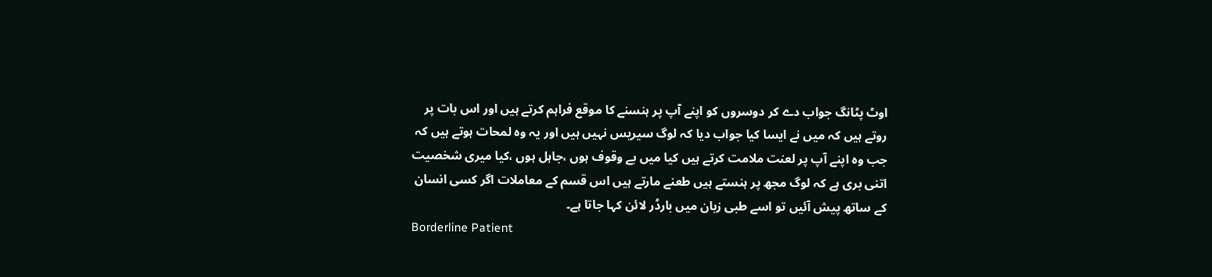اوٹ پٹانگ جواب دے کر دوسروں کو اپنے آپ پر ہنسنے کا موقع فراہم کرتے ہیں اور اس بات پر روتے ہیں کہ میں نے ایسا کیا جواب دیا کہ لوگ سیریس نہیں ہیں اور یہ وہ لمحات ہوتے ہیں کہ جب وہ اپنے آپ پر لعنت ملامت کرتے ہیں کیا میں بے وقوف ہوں ،جاہل ہوں ،کیا میری شخصیت اتنی بری ہے کہ لوگ مجھ پر ہنستے ہیں طعنے مارتے ہیں اس قسم کے معاملات اگر کسی انسان کے ساتھ پیش آئیں تو اسے طبی زبان میں بارڈر لائن کہا جاتا ہے۔
Borderline Patient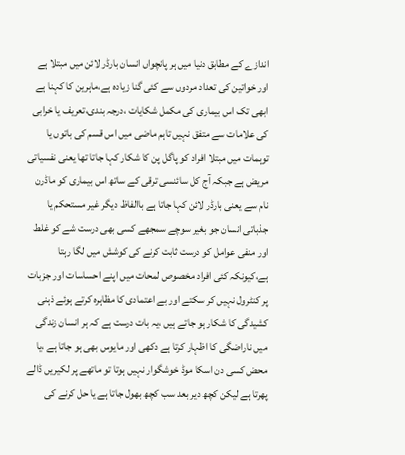اندازے کے مطابق دنیا میں ہر پانچواں انسان بارڈر لائن میں مبتلا ہے اور خواتین کی تعداد مردوں سے کئی گنا زیادہ ہے،ماہرین کا کہنا ہے ابھی تک اس بیماری کی مکمل شکایات ،درجہ بندی،تعریف یا خرابی کی علامات سے متفق نہیں تاہم ماضی میں اس قسم کی باتوں یا توہمات میں مبتلا افراد کو پاگل پن کا شکار کہا جاتا تھا یعنی نفسیاتی مریض ہے جبکہ آج کل سائنسی ترقی کے ساتھ اس بیماری کو ماڈرن نام سے یعنی بارڈر لائن کہا جاتا ہے باالفاظ دیگر غیر مستحکم یا جذباتی انسان جو بغیر سوچے سمجھے کسی بھی درست شے کو غلط اور منفی عوامل کو درست ثابت کرنے کی کوشش میں لگا رہتا ہے،کیونکہ کئی افراد مخصوص لمحات میں اپنے احساسات اور جزبات پر کنٹرول نہیں کر سکتے اور بے اعتمادی کا مظاہرہ کرتے ہوئے ذہنی کشیدگی کا شکار ہو جاتے ہیں ،یہ بات درست ہے کہ ہر انسان زندگی میں ناراضگی کا اظہار کرتا ہے دکھی اور مایوس بھی ہو جاتا ہے ،یا محض کسی دن اسکا موڈ خوشگوار نہیں ہوتا تو ماتھے پر لکیریں ڈالے پھرتا ہے لیکن کچھ دیر بعد سب کچھ بھول جاتا ہے یا حل کرنے کی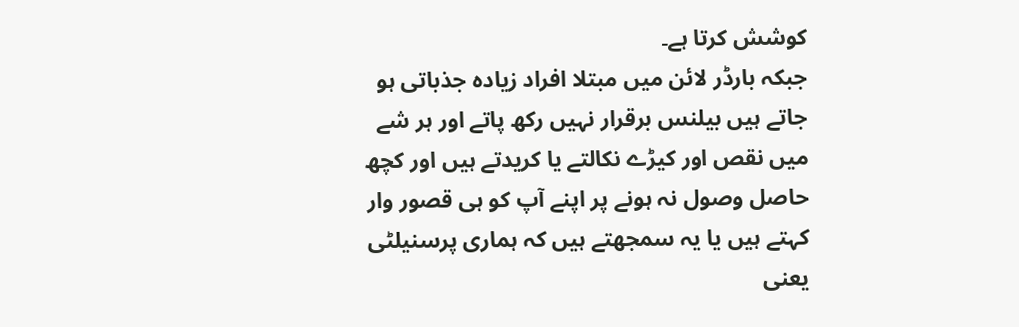کوشش کرتا ہے۔
جبکہ بارڈر لائن میں مبتلا افراد زیادہ جذباتی ہو جاتے ہیں بیلنس برقرار نہیں رکھ پاتے اور ہر شے میں نقص اور کیڑے نکالتے یا کریدتے ہیں اور کچھ حاصل وصول نہ ہونے پر اپنے آپ کو ہی قصور وار کہتے ہیں یا یہ سمجھتے ہیں کہ ہماری پرسنیلٹی یعنی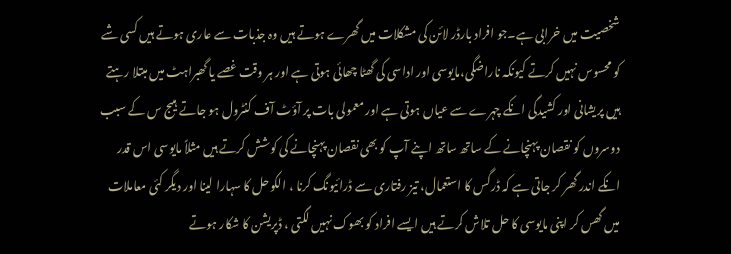شخصیت میں خرابی ہے۔جو افراد بارڈر لائن کی مشکلات میں گھرے ہوتے ہیں وہ جذبات سے عاری ہوتے ہیں کسی شے کو محسوس نہیں کرتے کیونکہ ناراضگی،مایوسی اور اداسی کی گھٹا چھائی ہوتی ہے اور ہر وقت غصے یا گھبراہٹ میں مبتلا رہتے ہیں پریشانی اور کشیدگی انکے چہرے سے عیاں ہوتی ہے اور معمولی بات پر آؤٹ آف کنٹرول ہو جاتے ہیںج س کے سبب دوسروں کو نقصان پہنچانے کے ساتھ ساتھ اپنے آپ کو بھی نقصان پہنچانے کی کوشش کرتے ہیں مثلاً مایوسی اس قدر انکے اندر گھر کر جاتی ہے کہ ڈرگس کا استعمال، تیز رفتاری سے ڈرائیونگ کرنا ، الکوحل کا سہارا لینا اور دیگر کئی معاملات میں گھس کر اپنی مایوسی کا حل تلاش کرتے ہیں ایسے افراد کو بھوک نہیں لگتی ، ڈپریشن کا شکار ہوتے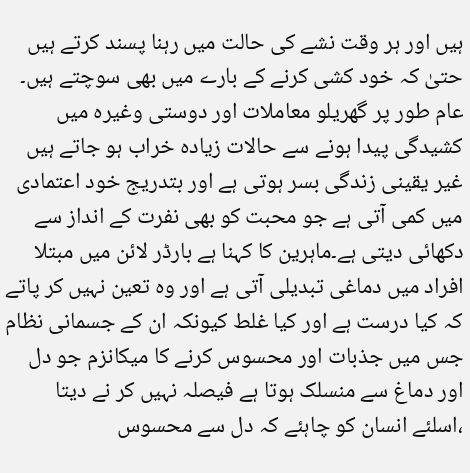ہیں اور ہر وقت نشے کی حالت میں رہنا پسند کرتے ہیں حتیٰ کہ خود کشی کرنے کے بارے میں بھی سوچتے ہیں۔
عام طور پر گھریلو معاملات اور دوستی وغیرہ میں کشیدگی پیدا ہونے سے حالات زیادہ خراب ہو جاتے ہیں غیر یقینی زندگی بسر ہوتی ہے اور بتدریج خود اعتمادی میں کمی آتی ہے جو محبت کو بھی نفرت کے انداز سے دکھائی دیتی ہے۔ماہرین کا کہنا ہے بارڈر لائن میں مبتلا افراد میں دماغی تبدیلی آتی ہے اور وہ تعین نہیں کر پاتے کہ کیا درست ہے اور کیا غلط کیونکہ ان کے جسمانی نظام جس میں جذبات اور محسوس کرنے کا میکانزم جو دل اور دماغ سے منسلک ہوتا ہے فیصلہ نہیں کر نے دیتا ،اسلئے انسان کو چاہئے کہ دل سے محسوس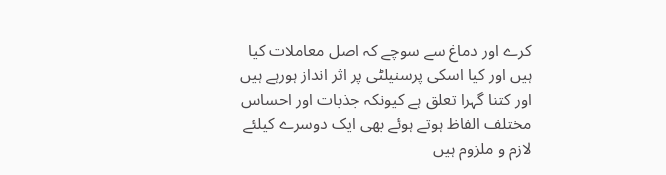کرے اور دماغ سے سوچے کہ اصل معاملات کیا ہیں اور کیا اسکی پرسنیلٹی پر اثر انداز ہورہے ہیں اور کتنا گہرا تعلق ہے کیونکہ جذبات اور احساس مختلف الفاظ ہوتے ہوئے بھی ایک دوسرے کیلئے لازم و ملزوم ہیں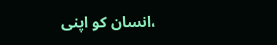،انسان کو اپنی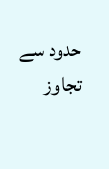حدود سے تجاوز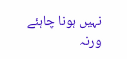نہیں ہونا چاہئے ورنہ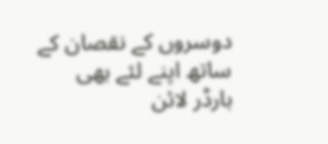دوسروں کے نقصان کے ساتھ اپنے لئے بھی بارڈر لائن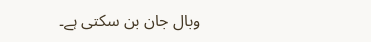وبال جان بن سکتی ہے۔